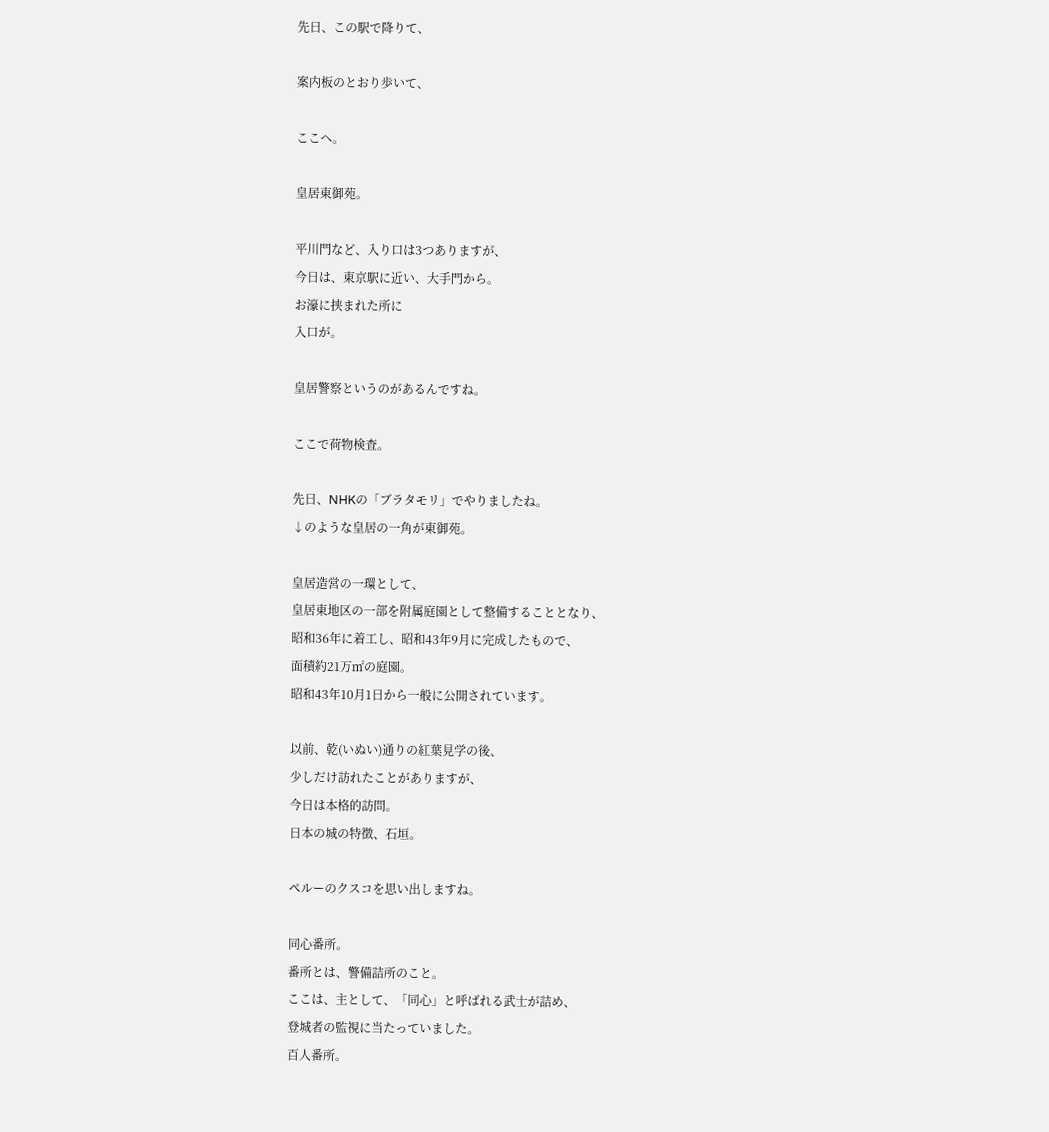先日、この駅で降りて、

案内板のとおり歩いて、

ここへ。

皇居東御苑。

平川門など、入り口は3つありますが、
今日は、東京駅に近い、大手門から。
お濠に挟まれた所に
入口が。

皇居警察というのがあるんですね。

ここで荷物検査。

先日、NHKの「ブラタモリ」でやりましたね。
↓のような皇居の一角が東御苑。

皇居造営の一環として、
皇居東地区の一部を附属庭園として整備することとなり、
昭和36年に着工し、昭和43年9月に完成したもので、
面積約21万㎡の庭園。
昭和43年10月1日から一般に公開されています。

以前、乾(いぬい)通りの紅葉見学の後、
少しだけ訪れたことがありますが、
今日は本格的訪問。
日本の城の特徴、石垣。

ペルーのクスコを思い出しますね。

同心番所。
番所とは、警備詰所のこと。
ここは、主として、「同心」と呼ばれる武士が詰め、
登城者の監視に当たっていました。
百人番所。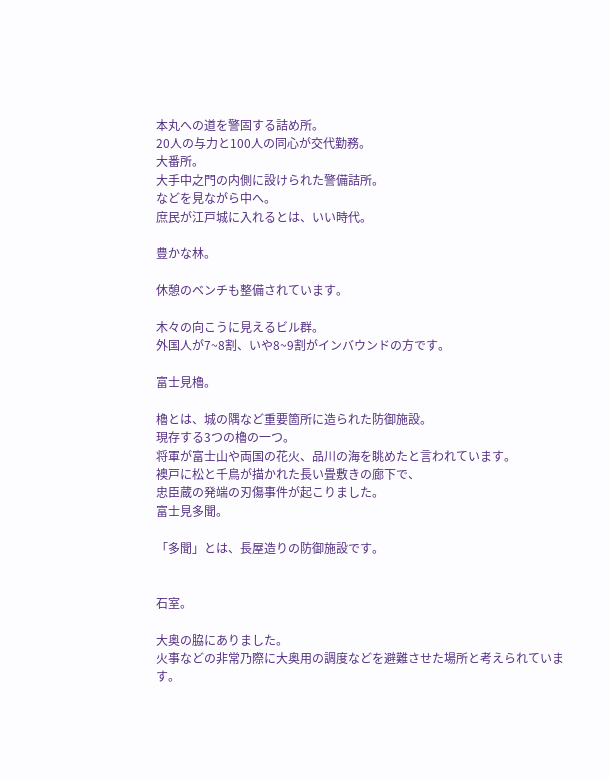本丸への道を警固する詰め所。
20人の与力と100人の同心が交代勤務。
大番所。
大手中之門の内側に設けられた警備詰所。
などを見ながら中へ。
庶民が江戸城に入れるとは、いい時代。

豊かな林。

休憩のベンチも整備されています。

木々の向こうに見えるビル群。
外国人が7~8割、いや8~9割がインバウンドの方です。

富士見櫓。

櫓とは、城の隅など重要箇所に造られた防御施設。
現存する3つの櫓の一つ。
将軍が富士山や両国の花火、品川の海を眺めたと言われています。
襖戸に松と千鳥が描かれた長い畳敷きの廊下で、
忠臣蔵の発端の刃傷事件が起こりました。
富士見多聞。

「多聞」とは、長屋造りの防御施設です。


石室。

大奥の脇にありました。
火事などの非常乃際に大奥用の調度などを避難させた場所と考えられています。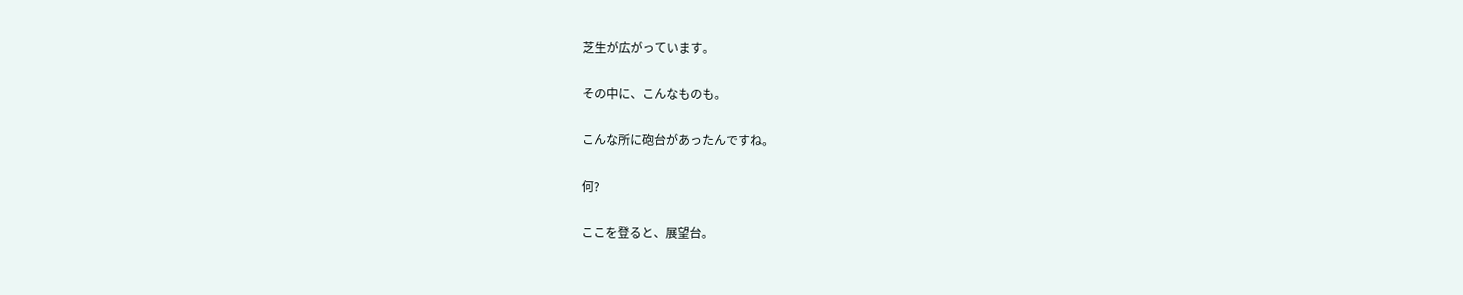芝生が広がっています。

その中に、こんなものも。

こんな所に砲台があったんですね。

何?

ここを登ると、展望台。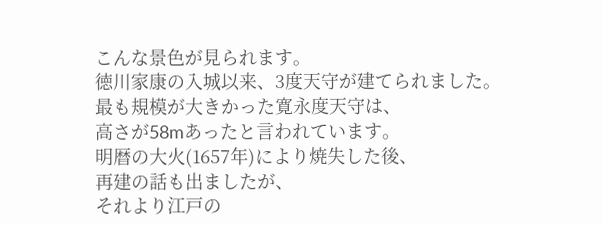こんな景色が見られます。
徳川家康の入城以来、3度天守が建てられました。
最も規模が大きかった寛永度天守は、
高さが58mあったと言われています。
明暦の大火(1657年)により焼失した後、
再建の話も出ましたが、
それより江戸の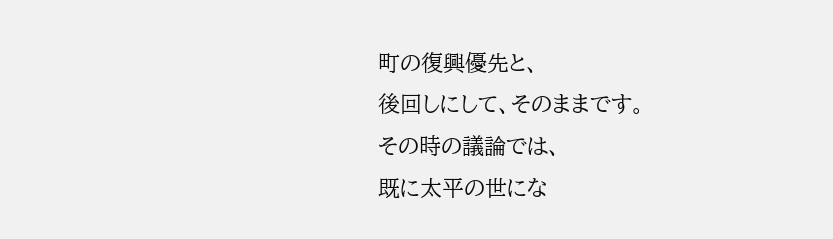町の復興優先と、
後回しにして、そのままです。
その時の議論では、
既に太平の世にな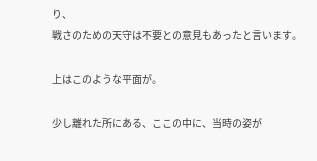り、
戦さのための天守は不要との意見もあったと言います。

上はこのような平面が。

少し離れた所にある、ここの中に、当時の姿が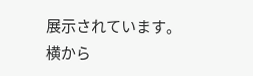展示されています。
横から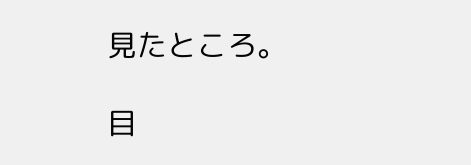見たところ。

目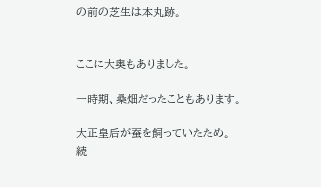の前の芝生は本丸跡。


ここに大奥もありました。

一時期、桑畑だったこともあります。

大正皇后が蚕を飼っていたため。
続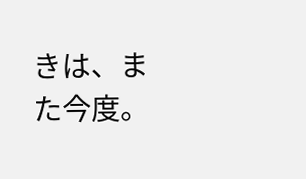きは、また今度。